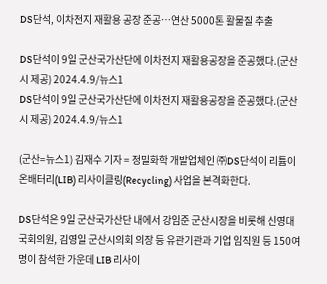DS단석, 이차전지 재활용 공장 준공…연산 5000톤 활물질 추출

DS단석이 9일 군산국가산단에 이차전지 재활용공장을 준공했다.(군산시 제공) 2024.4.9/뉴스1
DS단석이 9일 군산국가산단에 이차전지 재활용공장을 준공했다.(군산시 제공) 2024.4.9/뉴스1

(군산=뉴스1) 김재수 기자 = 정밀화학 개발업체인 ㈜DS단석이 리튬이온배터리(LIB) 리사이클링(Recycling) 사업을 본격화한다.

DS단석은 9일 군산국가산단 내에서 강임준 군산시장을 비롯해 신영대 국회의원, 김영일 군산시의회 의장 등 유관기관과 기업 임직원 등 150여 명이 참석한 가운데 LIB 리사이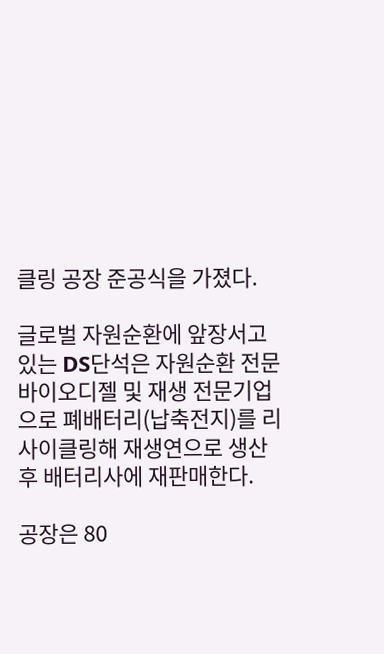클링 공장 준공식을 가졌다.

글로벌 자원순환에 앞장서고 있는 DS단석은 자원순환 전문 바이오디젤 및 재생 전문기업으로 폐배터리(납축전지)를 리사이클링해 재생연으로 생산 후 배터리사에 재판매한다.

공장은 80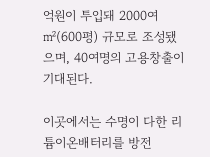억원이 투입돼 2000여㎡(600평) 규모로 조성됐으며, 40여명의 고용창출이 기대된다.

이곳에서는 수명이 다한 리튬이온배터리를 방전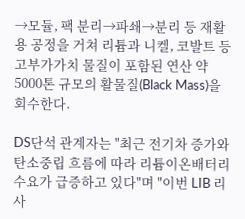→모듈, 팩 분리→파쇄→분리 등 재활용 공정을 거쳐 리튬과 니켈, 코발트 등 고부가가치 물질이 포함된 연산 약 5000톤 규모의 활물질(Black Mass)을 회수한다.

DS단석 관계자는 "최근 전기차 증가와 탄소중립 흐름에 따라 리튬이온배터리 수요가 급증하고 있다"며 "이번 LIB 리사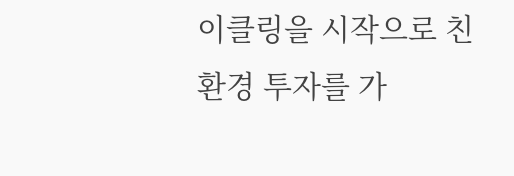이클링을 시작으로 친환경 투자를 가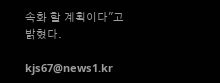속화 할 계획이다"고 밝혔다.

kjs67@news1.kr